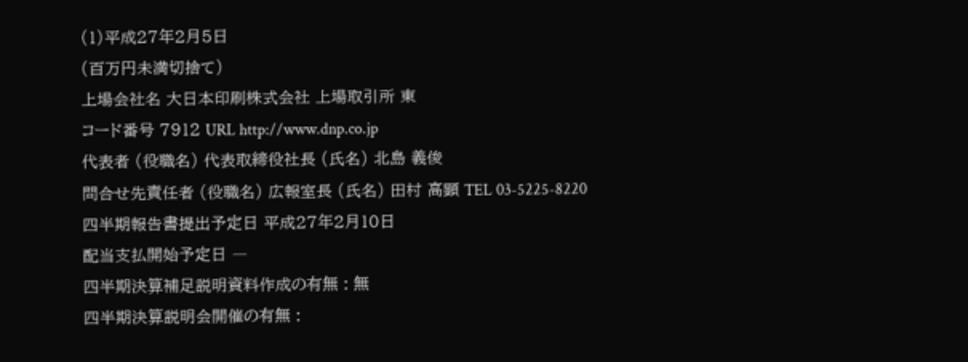(1)平成27年2月5日
(百万円未満切捨て)
上場会社名 大日本印刷株式会社 上場取引所 東
コード番号 7912 URL http://www.dnp.co.jp
代表者 (役職名) 代表取締役社長 (氏名) 北島 義俊
問合せ先責任者 (役職名) 広報室長 (氏名) 田村 高顕 TEL 03-5225-8220
四半期報告書提出予定日 平成27年2月10日
配当支払開始予定日 ―
四半期決算補足説明資料作成の有無 : 無
四半期決算説明会開催の有無 :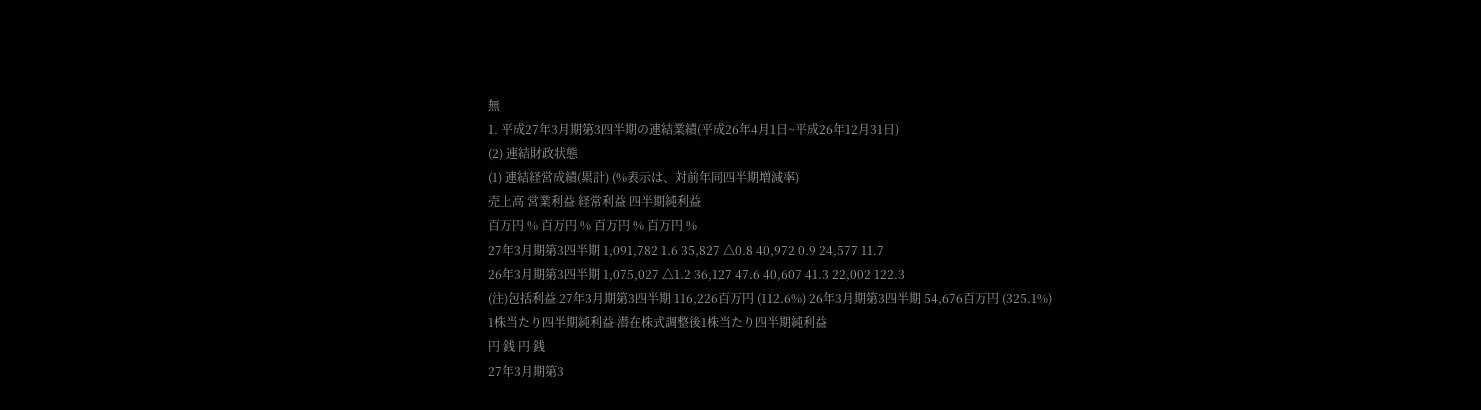無
1. 平成27年3月期第3四半期の連結業績(平成26年4月1日~平成26年12月31日)
(2) 連結財政状態
(1) 連結経営成績(累計) (%表示は、対前年同四半期増減率)
売上高 営業利益 経常利益 四半期純利益
百万円 % 百万円 % 百万円 % 百万円 %
27年3月期第3四半期 1,091,782 1.6 35,827 △0.8 40,972 0.9 24,577 11.7
26年3月期第3四半期 1,075,027 △1.2 36,127 47.6 40,607 41.3 22,002 122.3
(注)包括利益 27年3月期第3四半期 116,226百万円 (112.6%) 26年3月期第3四半期 54,676百万円 (325.1%)
1株当たり四半期純利益 潜在株式調整後1株当たり四半期純利益
円 銭 円 銭
27年3月期第3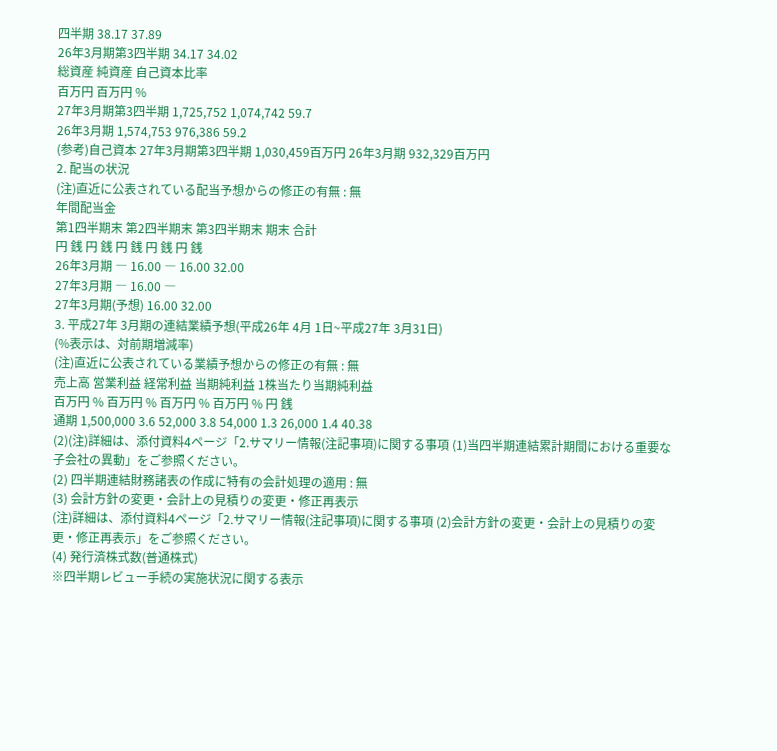四半期 38.17 37.89
26年3月期第3四半期 34.17 34.02
総資産 純資産 自己資本比率
百万円 百万円 %
27年3月期第3四半期 1,725,752 1,074,742 59.7
26年3月期 1,574,753 976,386 59.2
(参考)自己資本 27年3月期第3四半期 1,030,459百万円 26年3月期 932,329百万円
2. 配当の状況
(注)直近に公表されている配当予想からの修正の有無 : 無
年間配当金
第1四半期末 第2四半期末 第3四半期末 期末 合計
円 銭 円 銭 円 銭 円 銭 円 銭
26年3月期 ― 16.00 ― 16.00 32.00
27年3月期 ― 16.00 ―
27年3月期(予想) 16.00 32.00
3. 平成27年 3月期の連結業績予想(平成26年 4月 1日~平成27年 3月31日)
(%表示は、対前期増減率)
(注)直近に公表されている業績予想からの修正の有無 : 無
売上高 営業利益 経常利益 当期純利益 1株当たり当期純利益
百万円 % 百万円 % 百万円 % 百万円 % 円 銭
通期 1,500,000 3.6 52,000 3.8 54,000 1.3 26,000 1.4 40.38
(2)(注)詳細は、添付資料4ページ「2.サマリー情報(注記事項)に関する事項 (1)当四半期連結累計期間における重要な子会社の異動」をご参照ください。
(2) 四半期連結財務諸表の作成に特有の会計処理の適用 : 無
(3) 会計方針の変更・会計上の見積りの変更・修正再表示
(注)詳細は、添付資料4ページ「2.サマリー情報(注記事項)に関する事項 (2)会計方針の変更・会計上の見積りの変更・修正再表示」をご参照ください。
(4) 発行済株式数(普通株式)
※四半期レビュー手続の実施状況に関する表示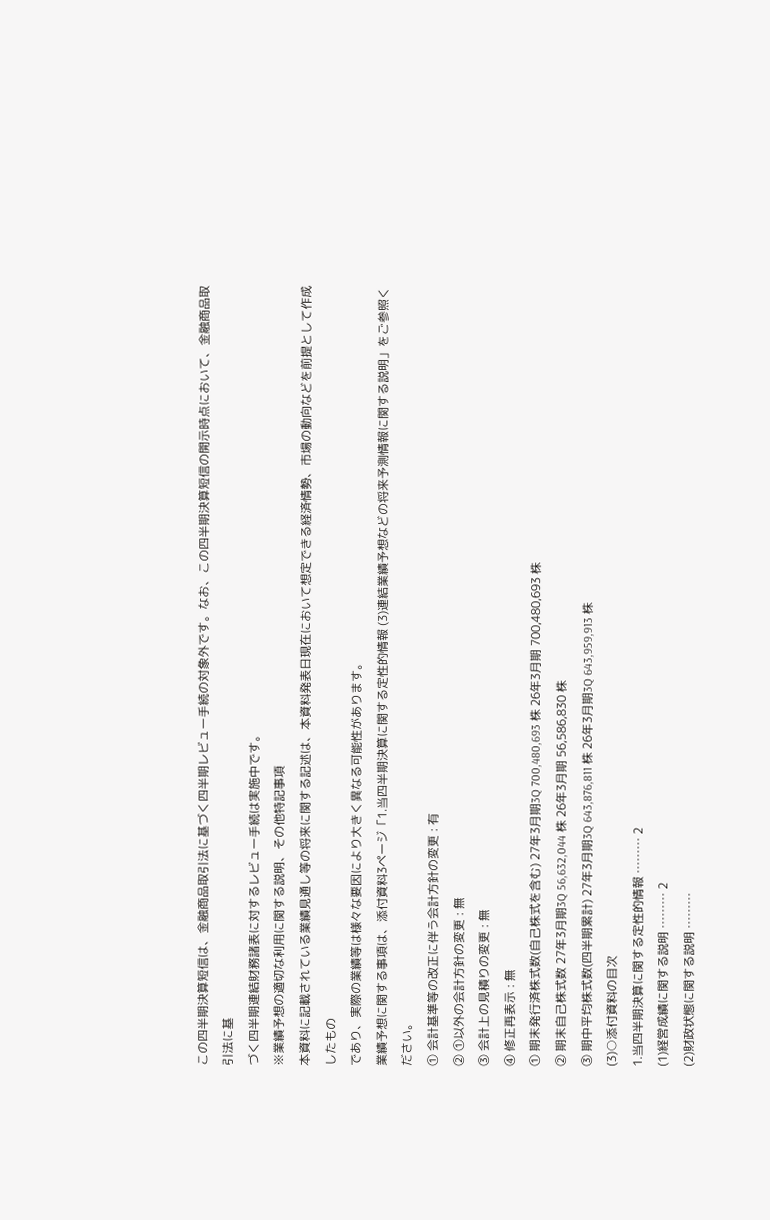この四半期決算短信は、金融商品取引法に基づく四半期レビュー手続の対象外です。なお、この四半期決算短信の開示時点において、金融商品取引法に基
づく四半期連結財務諸表に対するレビュー手続は実施中です。
※業績予想の適切な利用に関する説明、その他特記事項
本資料に記載されている業績見通し等の将来に関する記述は、本資料発表日現在において想定できる経済情勢、市場の動向などを前提として作成したもの
であり、実際の業績等は様々な要因により大きく異なる可能性があります。
業績予想に関する事項は、添付資料3ページ「1.当四半期決算に関する定性的情報 (3)連結業績予想などの将来予測情報に関する説明」をご参照ください。
① 会計基準等の改正に伴う会計方針の変更 : 有
② ①以外の会計方針の変更 : 無
③ 会計上の見積りの変更 : 無
④ 修正再表示 : 無
① 期末発行済株式数(自己株式を含む) 27年3月期3Q 700,480,693 株 26年3月期 700,480,693 株
② 期末自己株式数 27年3月期3Q 56,632,044 株 26年3月期 56,586,830 株
③ 期中平均株式数(四半期累計) 27年3月期3Q 643,876,811 株 26年3月期3Q 643,959,913 株
(3)○添付資料の目次
1.当四半期決算に関する定性的情報 ……… 2
(1)経営成績に関する説明 ……… 2
(2)財政状態に関する説明 ………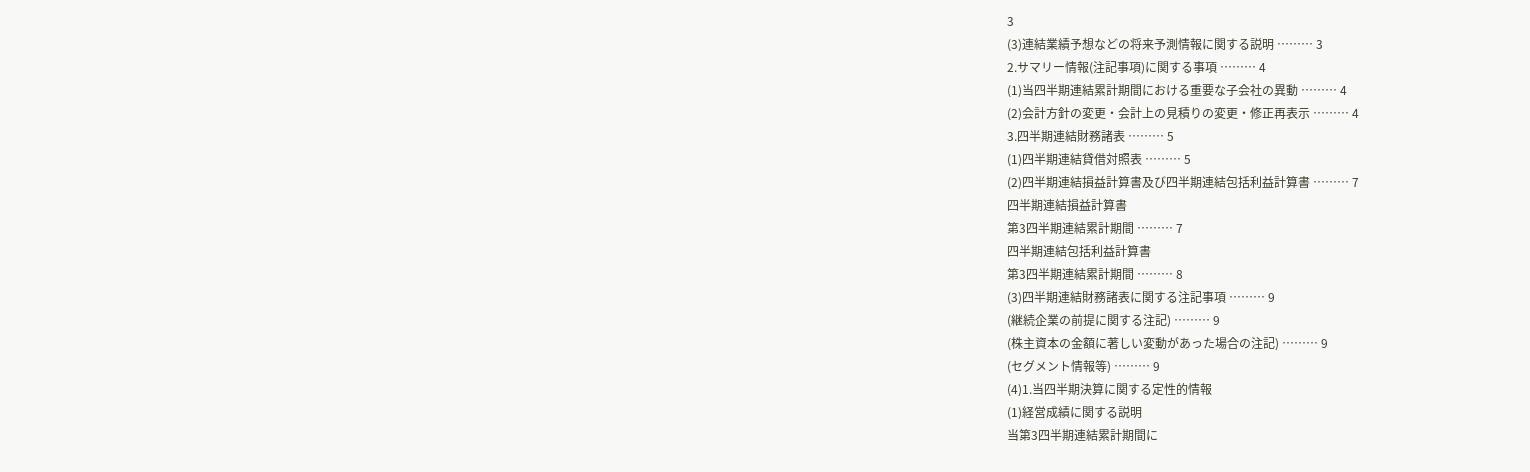3
(3)連結業績予想などの将来予測情報に関する説明 ……… 3
2.サマリー情報(注記事項)に関する事項 ……… 4
(1)当四半期連結累計期間における重要な子会社の異動 ……… 4
(2)会計方針の変更・会計上の見積りの変更・修正再表示 ……… 4
3.四半期連結財務諸表 ……… 5
(1)四半期連結貸借対照表 ……… 5
(2)四半期連結損益計算書及び四半期連結包括利益計算書 ……… 7
四半期連結損益計算書
第3四半期連結累計期間 ……… 7
四半期連結包括利益計算書
第3四半期連結累計期間 ……… 8
(3)四半期連結財務諸表に関する注記事項 ……… 9
(継続企業の前提に関する注記) ……… 9
(株主資本の金額に著しい変動があった場合の注記) ……… 9
(セグメント情報等) ……… 9
(4)1.当四半期決算に関する定性的情報
(1)経営成績に関する説明
当第3四半期連結累計期間に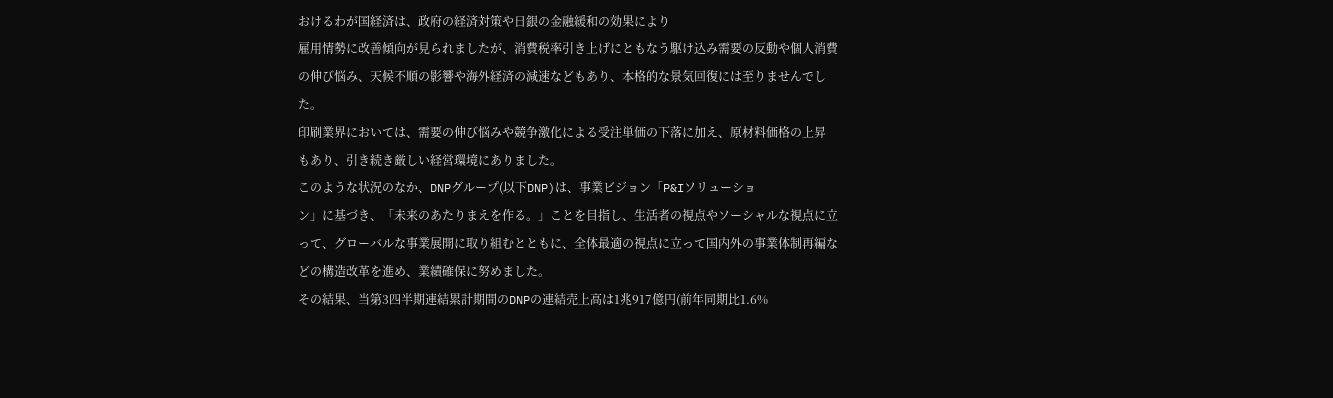おけるわが国経済は、政府の経済対策や日銀の金融緩和の効果により
雇用情勢に改善傾向が見られましたが、消費税率引き上げにともなう駆け込み需要の反動や個人消費
の伸び悩み、天候不順の影響や海外経済の減速などもあり、本格的な景気回復には至りませんでし
た。
印刷業界においては、需要の伸び悩みや競争激化による受注単価の下落に加え、原材料価格の上昇
もあり、引き続き厳しい経営環境にありました。
このような状況のなか、DNPグループ(以下DNP)は、事業ビジョン「P&Iソリューショ
ン」に基づき、「未来のあたりまえを作る。」ことを目指し、生活者の視点やソーシャルな視点に立
って、グローバルな事業展開に取り組むとともに、全体最適の視点に立って国内外の事業体制再編な
どの構造改革を進め、業績確保に努めました。
その結果、当第3四半期連結累計期間のDNPの連結売上高は1兆917億円(前年同期比1.6%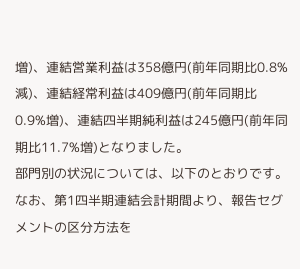増)、連結営業利益は358億円(前年同期比0.8%減)、連結経常利益は409億円(前年同期比
0.9%増)、連結四半期純利益は245億円(前年同期比11.7%増)となりました。
部門別の状況については、以下のとおりです。
なお、第1四半期連結会計期間より、報告セグメントの区分方法を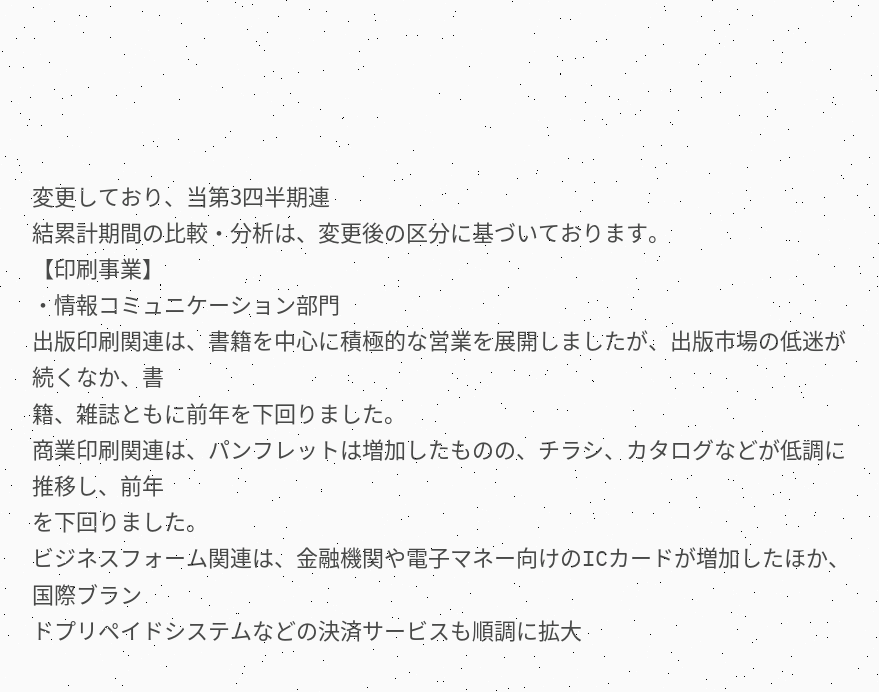変更しており、当第3四半期連
結累計期間の比較・分析は、変更後の区分に基づいております。
【印刷事業】
・情報コミュニケーション部門
出版印刷関連は、書籍を中心に積極的な営業を展開しましたが、出版市場の低迷が続くなか、書
籍、雑誌ともに前年を下回りました。
商業印刷関連は、パンフレットは増加したものの、チラシ、カタログなどが低調に推移し、前年
を下回りました。
ビジネスフォーム関連は、金融機関や電子マネー向けのICカードが増加したほか、国際ブラン
ドプリペイドシステムなどの決済サービスも順調に拡大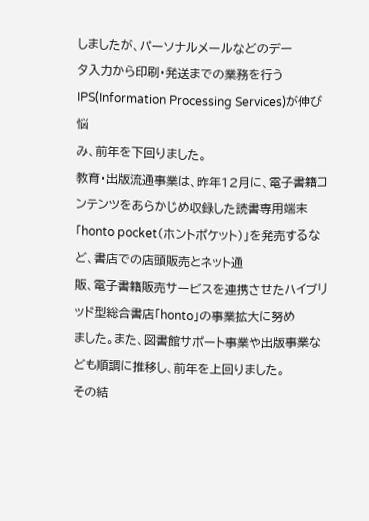しましたが、パーソナルメールなどのデー
タ入力から印刷・発送までの業務を行うIPS(Information Processing Services)が伸び悩
み、前年を下回りました。
教育・出版流通事業は、昨年12月に、電子書籍コンテンツをあらかじめ収録した読書専用端末
「honto pocket(ホントポケット)」を発売するなど、書店での店頭販売とネット通
販、電子書籍販売サービスを連携させたハイブリッド型総合書店「honto」の事業拡大に努め
ました。また、図書館サポート事業や出版事業なども順調に推移し、前年を上回りました。
その結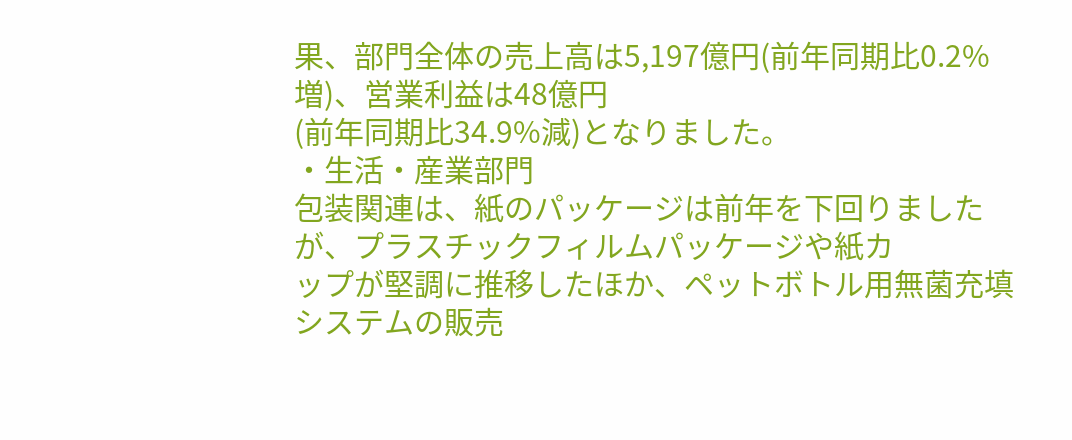果、部門全体の売上高は5,197億円(前年同期比0.2%増)、営業利益は48億円
(前年同期比34.9%減)となりました。
・生活・産業部門
包装関連は、紙のパッケージは前年を下回りましたが、プラスチックフィルムパッケージや紙カ
ップが堅調に推移したほか、ペットボトル用無菌充填システムの販売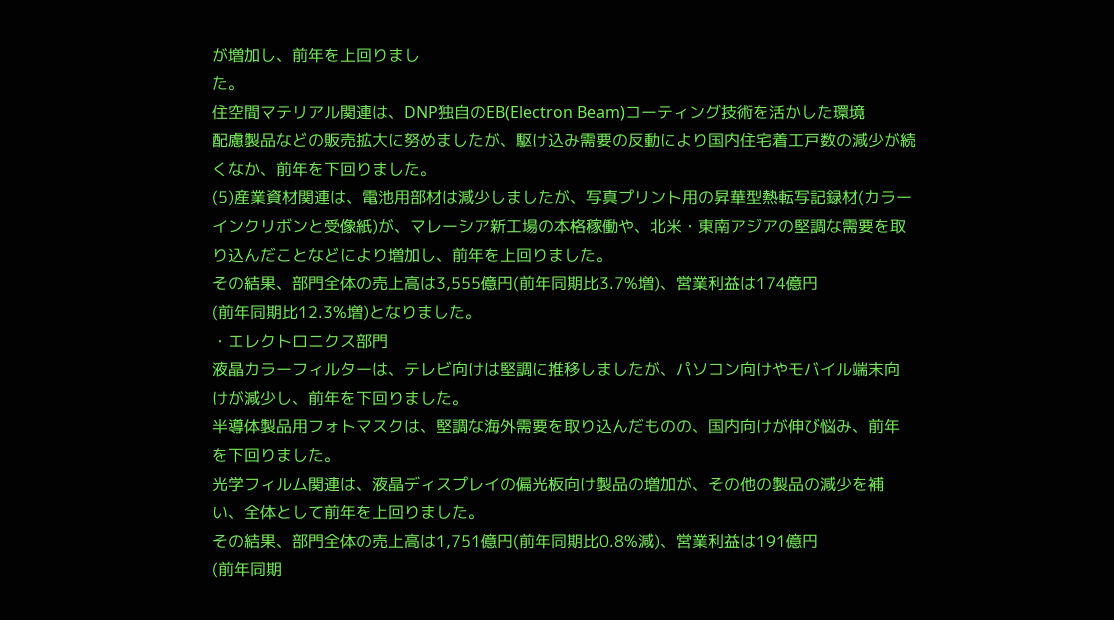が増加し、前年を上回りまし
た。
住空間マテリアル関連は、DNP独自のEB(Electron Beam)コーティング技術を活かした環境
配慮製品などの販売拡大に努めましたが、駆け込み需要の反動により国内住宅着工戸数の減少が続
くなか、前年を下回りました。
(5)産業資材関連は、電池用部材は減少しましたが、写真プリント用の昇華型熱転写記録材(カラー
インクリボンと受像紙)が、マレーシア新工場の本格稼働や、北米・東南アジアの堅調な需要を取
り込んだことなどにより増加し、前年を上回りました。
その結果、部門全体の売上高は3,555億円(前年同期比3.7%増)、営業利益は174億円
(前年同期比12.3%増)となりました。
・エレクトロニクス部門
液晶カラーフィルターは、テレビ向けは堅調に推移しましたが、パソコン向けやモバイル端末向
けが減少し、前年を下回りました。
半導体製品用フォトマスクは、堅調な海外需要を取り込んだものの、国内向けが伸び悩み、前年
を下回りました。
光学フィルム関連は、液晶ディスプレイの偏光板向け製品の増加が、その他の製品の減少を補
い、全体として前年を上回りました。
その結果、部門全体の売上高は1,751億円(前年同期比0.8%減)、営業利益は191億円
(前年同期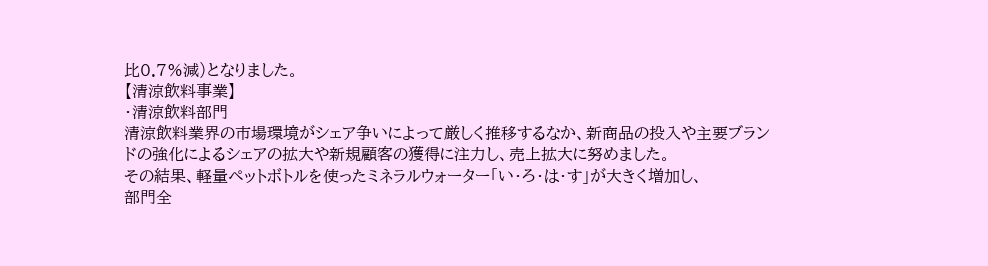比0.7%減)となりました。
【清涼飲料事業】
・清涼飲料部門
清涼飲料業界の市場環境がシェア争いによって厳しく推移するなか、新商品の投入や主要ブラン
ドの強化によるシェアの拡大や新規顧客の獲得に注力し、売上拡大に努めました。
その結果、軽量ペットボトルを使ったミネラルウォーター「い・ろ・は・す」が大きく増加し、
部門全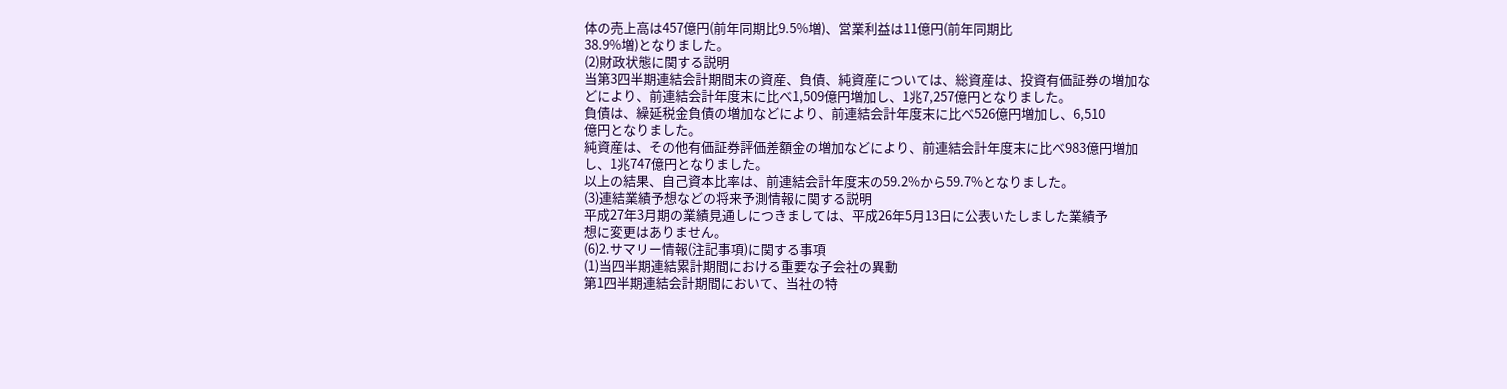体の売上高は457億円(前年同期比9.5%増)、営業利益は11億円(前年同期比
38.9%増)となりました。
(2)財政状態に関する説明
当第3四半期連結会計期間末の資産、負債、純資産については、総資産は、投資有価証券の増加な
どにより、前連結会計年度末に比べ1,509億円増加し、1兆7,257億円となりました。
負債は、繰延税金負債の増加などにより、前連結会計年度末に比べ526億円増加し、6,510
億円となりました。
純資産は、その他有価証券評価差額金の増加などにより、前連結会計年度末に比べ983億円増加
し、1兆747億円となりました。
以上の結果、自己資本比率は、前連結会計年度末の59.2%から59.7%となりました。
(3)連結業績予想などの将来予測情報に関する説明
平成27年3月期の業績見通しにつきましては、平成26年5月13日に公表いたしました業績予
想に変更はありません。
(6)2.サマリー情報(注記事項)に関する事項
(1)当四半期連結累計期間における重要な子会社の異動
第1四半期連結会計期間において、当社の特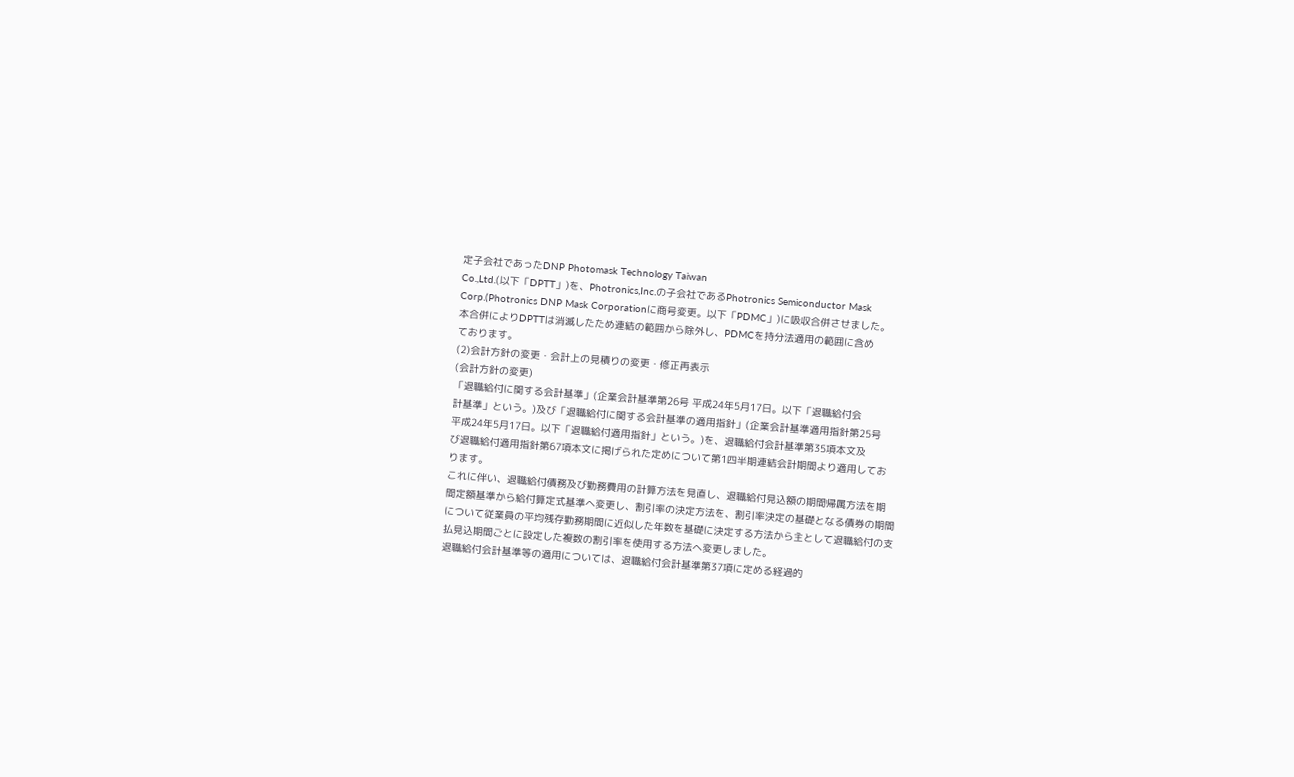定子会社であったDNP Photomask Technology Taiwan
Co.,Ltd.(以下「DPTT」)を、Photronics,Inc.の子会社であるPhotronics Semiconductor Mask
Corp.(Photronics DNP Mask Corporationに商号変更。以下「PDMC」)に吸収合併させました。
本合併によりDPTTは消滅したため連結の範囲から除外し、PDMCを持分法適用の範囲に含め
ております。
(2)会計方針の変更・会計上の見積りの変更・修正再表示
(会計方針の変更)
「退職給付に関する会計基準」(企業会計基準第26号 平成24年5月17日。以下「退職給付会
計基準」という。)及び「退職給付に関する会計基準の適用指針」(企業会計基準適用指針第25号
平成24年5月17日。以下「退職給付適用指針」という。)を、退職給付会計基準第35項本文及
び退職給付適用指針第67項本文に掲げられた定めについて第1四半期連結会計期間より適用してお
ります。
これに伴い、退職給付債務及び勤務費用の計算方法を見直し、退職給付見込額の期間帰属方法を期
間定額基準から給付算定式基準へ変更し、割引率の決定方法を、割引率決定の基礎となる債券の期間
について従業員の平均残存勤務期間に近似した年数を基礎に決定する方法から主として退職給付の支
払見込期間ごとに設定した複数の割引率を使用する方法へ変更しました。
退職給付会計基準等の適用については、退職給付会計基準第37項に定める経過的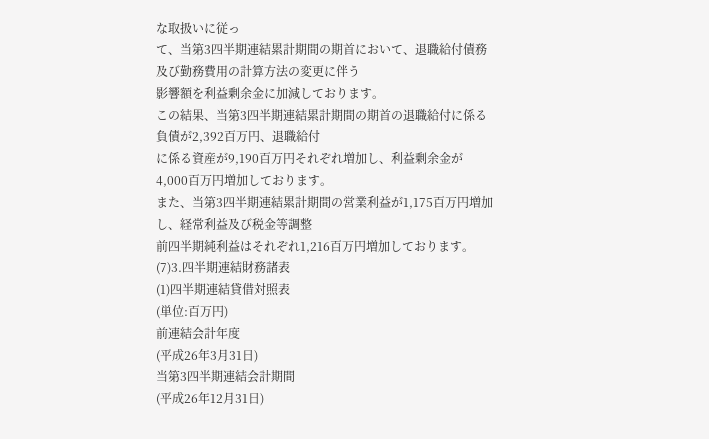な取扱いに従っ
て、当第3四半期連結累計期間の期首において、退職給付債務及び勤務費用の計算方法の変更に伴う
影響額を利益剰余金に加減しております。
この結果、当第3四半期連結累計期間の期首の退職給付に係る負債が2,392百万円、退職給付
に係る資産が9,190百万円それぞれ増加し、利益剰余金が4,000百万円増加しております。
また、当第3四半期連結累計期間の営業利益が1,175百万円増加し、経常利益及び税金等調整
前四半期純利益はそれぞれ1,216百万円増加しております。
(7)3.四半期連結財務諸表
(1)四半期連結貸借対照表
(単位:百万円)
前連結会計年度
(平成26年3月31日)
当第3四半期連結会計期間
(平成26年12月31日)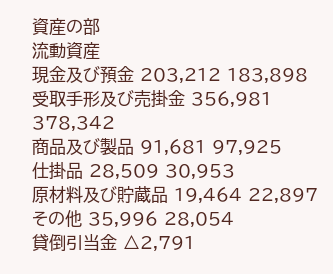資産の部
流動資産
現金及び預金 203,212 183,898
受取手形及び売掛金 356,981 378,342
商品及び製品 91,681 97,925
仕掛品 28,509 30,953
原材料及び貯蔵品 19,464 22,897
その他 35,996 28,054
貸倒引当金 △2,791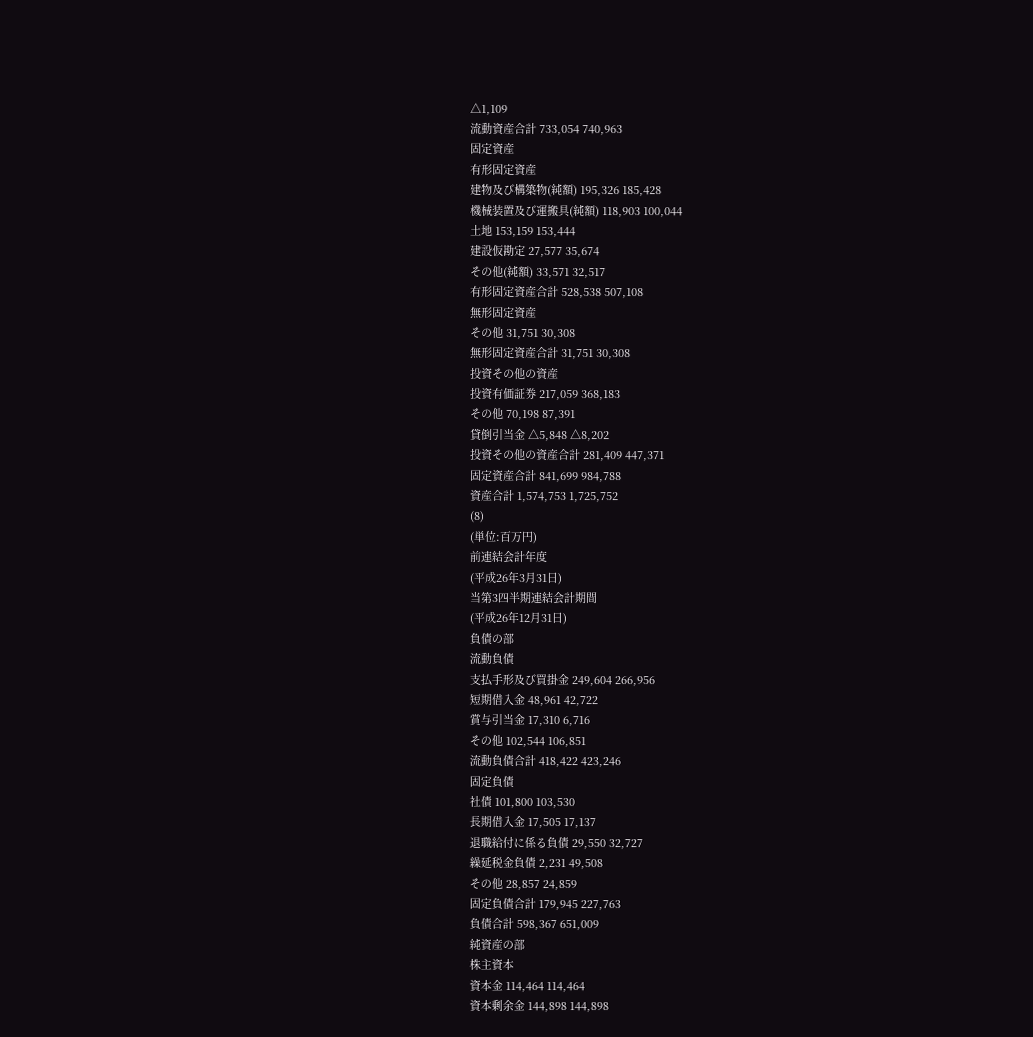△1,109
流動資産合計 733,054 740,963
固定資産
有形固定資産
建物及び構築物(純額) 195,326 185,428
機械装置及び運搬具(純額) 118,903 100,044
土地 153,159 153,444
建設仮勘定 27,577 35,674
その他(純額) 33,571 32,517
有形固定資産合計 528,538 507,108
無形固定資産
その他 31,751 30,308
無形固定資産合計 31,751 30,308
投資その他の資産
投資有価証券 217,059 368,183
その他 70,198 87,391
貸倒引当金 △5,848 △8,202
投資その他の資産合計 281,409 447,371
固定資産合計 841,699 984,788
資産合計 1,574,753 1,725,752
(8)
(単位:百万円)
前連結会計年度
(平成26年3月31日)
当第3四半期連結会計期間
(平成26年12月31日)
負債の部
流動負債
支払手形及び買掛金 249,604 266,956
短期借入金 48,961 42,722
賞与引当金 17,310 6,716
その他 102,544 106,851
流動負債合計 418,422 423,246
固定負債
社債 101,800 103,530
長期借入金 17,505 17,137
退職給付に係る負債 29,550 32,727
繰延税金負債 2,231 49,508
その他 28,857 24,859
固定負債合計 179,945 227,763
負債合計 598,367 651,009
純資産の部
株主資本
資本金 114,464 114,464
資本剰余金 144,898 144,898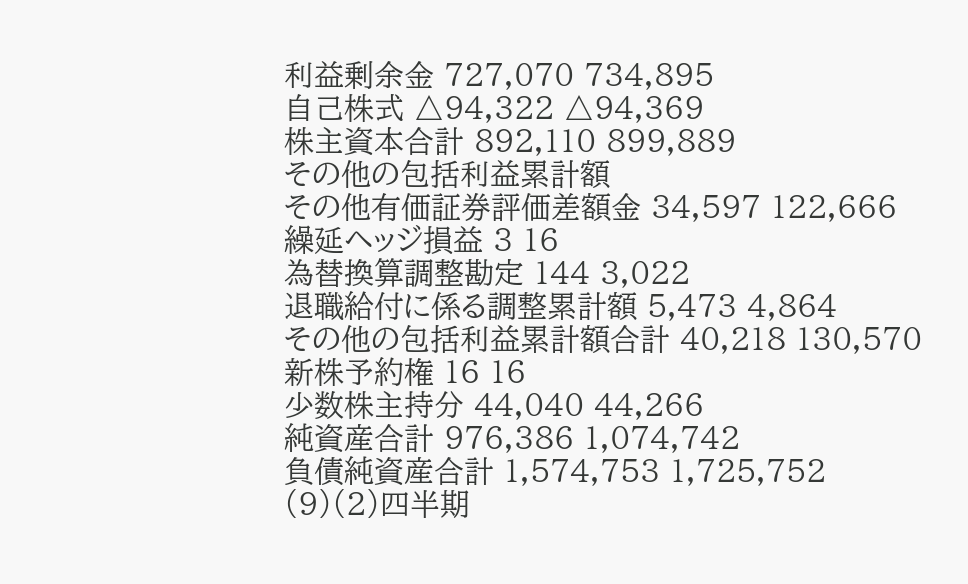利益剰余金 727,070 734,895
自己株式 △94,322 △94,369
株主資本合計 892,110 899,889
その他の包括利益累計額
その他有価証券評価差額金 34,597 122,666
繰延ヘッジ損益 3 16
為替換算調整勘定 144 3,022
退職給付に係る調整累計額 5,473 4,864
その他の包括利益累計額合計 40,218 130,570
新株予約権 16 16
少数株主持分 44,040 44,266
純資産合計 976,386 1,074,742
負債純資産合計 1,574,753 1,725,752
(9)(2)四半期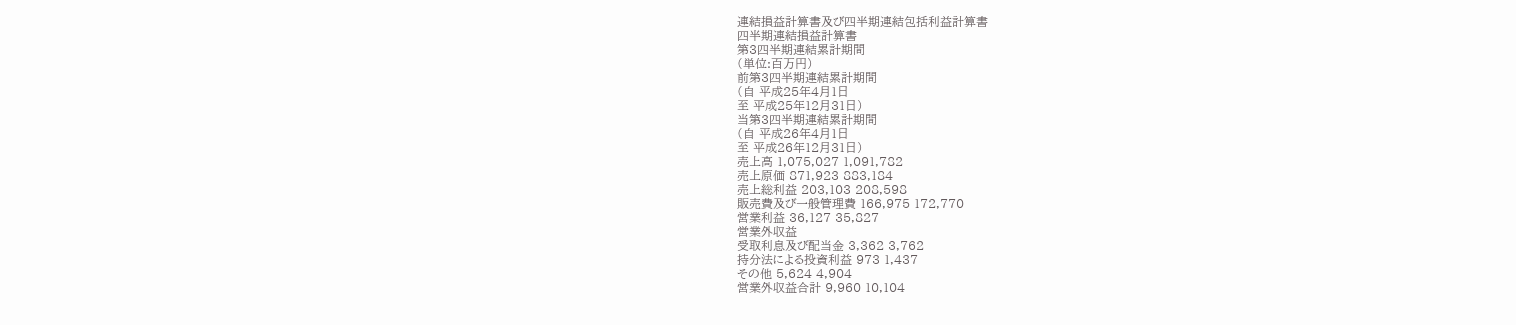連結損益計算書及び四半期連結包括利益計算書
四半期連結損益計算書
第3四半期連結累計期間
(単位:百万円)
前第3四半期連結累計期間
(自 平成25年4月1日
至 平成25年12月31日)
当第3四半期連結累計期間
(自 平成26年4月1日
至 平成26年12月31日)
売上高 1,075,027 1,091,782
売上原価 871,923 883,184
売上総利益 203,103 208,598
販売費及び一般管理費 166,975 172,770
営業利益 36,127 35,827
営業外収益
受取利息及び配当金 3,362 3,762
持分法による投資利益 973 1,437
その他 5,624 4,904
営業外収益合計 9,960 10,104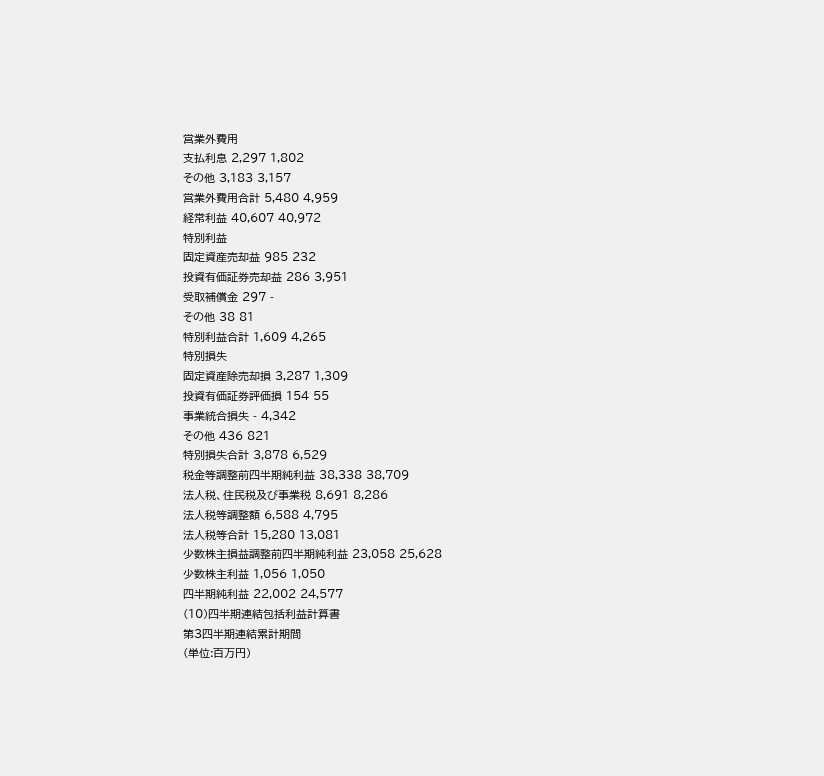営業外費用
支払利息 2,297 1,802
その他 3,183 3,157
営業外費用合計 5,480 4,959
経常利益 40,607 40,972
特別利益
固定資産売却益 985 232
投資有価証券売却益 286 3,951
受取補償金 297 -
その他 38 81
特別利益合計 1,609 4,265
特別損失
固定資産除売却損 3,287 1,309
投資有価証券評価損 154 55
事業統合損失 - 4,342
その他 436 821
特別損失合計 3,878 6,529
税金等調整前四半期純利益 38,338 38,709
法人税、住民税及び事業税 8,691 8,286
法人税等調整額 6,588 4,795
法人税等合計 15,280 13,081
少数株主損益調整前四半期純利益 23,058 25,628
少数株主利益 1,056 1,050
四半期純利益 22,002 24,577
(10)四半期連結包括利益計算書
第3四半期連結累計期間
(単位:百万円)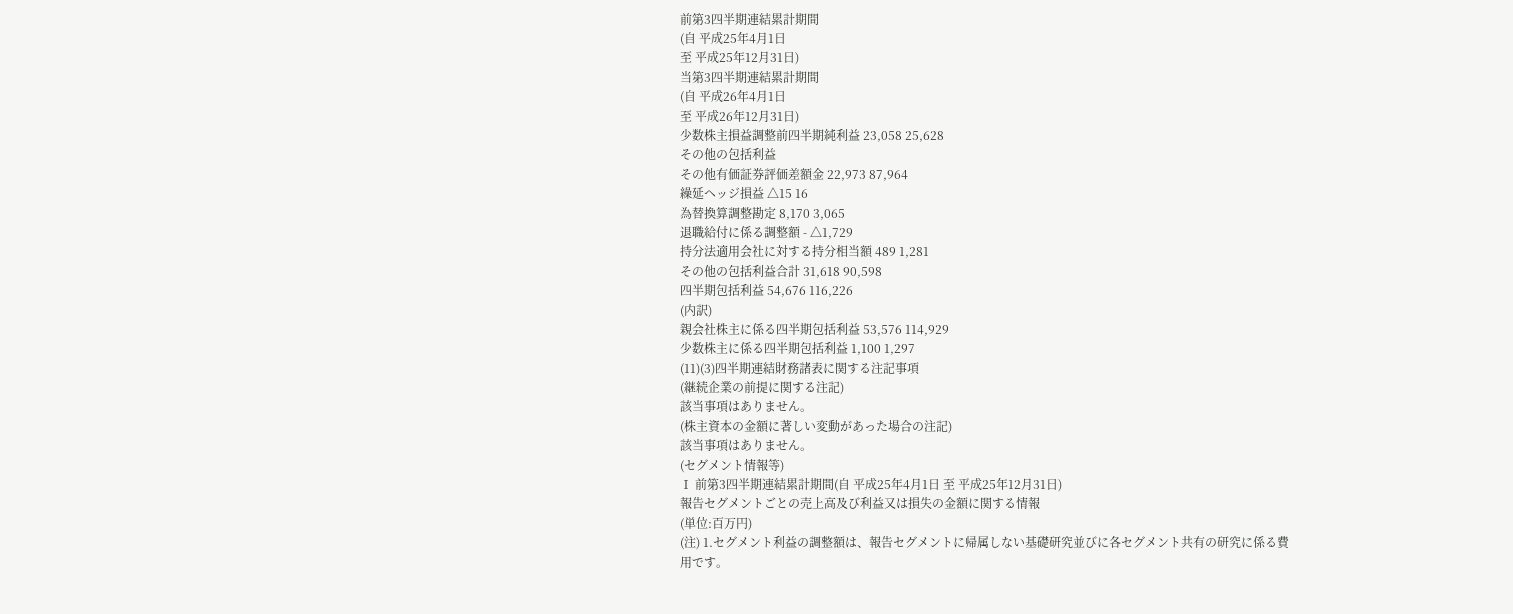前第3四半期連結累計期間
(自 平成25年4月1日
至 平成25年12月31日)
当第3四半期連結累計期間
(自 平成26年4月1日
至 平成26年12月31日)
少数株主損益調整前四半期純利益 23,058 25,628
その他の包括利益
その他有価証券評価差額金 22,973 87,964
繰延ヘッジ損益 △15 16
為替換算調整勘定 8,170 3,065
退職給付に係る調整額 - △1,729
持分法適用会社に対する持分相当額 489 1,281
その他の包括利益合計 31,618 90,598
四半期包括利益 54,676 116,226
(内訳)
親会社株主に係る四半期包括利益 53,576 114,929
少数株主に係る四半期包括利益 1,100 1,297
(11)(3)四半期連結財務諸表に関する注記事項
(継続企業の前提に関する注記)
該当事項はありません。
(株主資本の金額に著しい変動があった場合の注記)
該当事項はありません。
(セグメント情報等)
Ⅰ 前第3四半期連結累計期間(自 平成25年4月1日 至 平成25年12月31日)
報告セグメントごとの売上高及び利益又は損失の金額に関する情報
(単位:百万円)
(注) 1.セグメント利益の調整額は、報告セグメントに帰属しない基礎研究並びに各セグメント共有の研究に係る費
用です。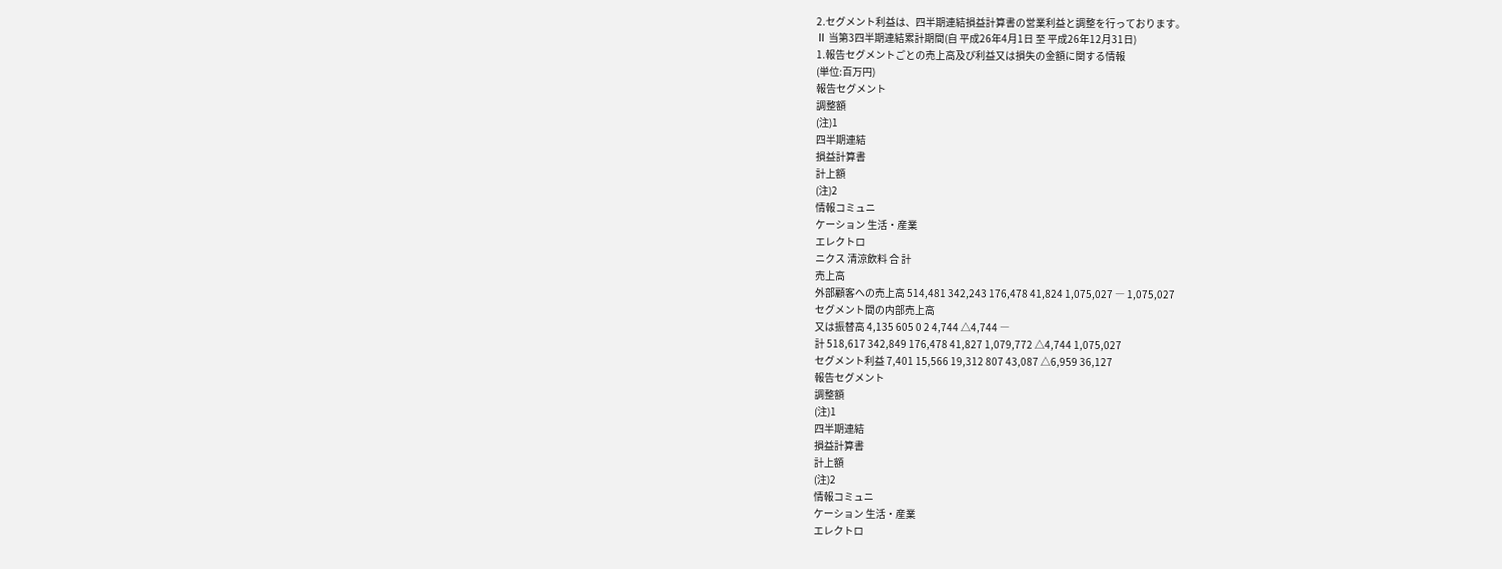2.セグメント利益は、四半期連結損益計算書の営業利益と調整を行っております。
Ⅱ 当第3四半期連結累計期間(自 平成26年4月1日 至 平成26年12月31日)
1.報告セグメントごとの売上高及び利益又は損失の金額に関する情報
(単位:百万円)
報告セグメント
調整額
(注)1
四半期連結
損益計算書
計上額
(注)2
情報コミュニ
ケーション 生活・産業
エレクトロ
ニクス 清涼飲料 合 計
売上高
外部顧客への売上高 514,481 342,243 176,478 41,824 1,075,027 ― 1,075,027
セグメント間の内部売上高
又は振替高 4,135 605 0 2 4,744 △4,744 ―
計 518,617 342,849 176,478 41,827 1,079,772 △4,744 1,075,027
セグメント利益 7,401 15,566 19,312 807 43,087 △6,959 36,127
報告セグメント
調整額
(注)1
四半期連結
損益計算書
計上額
(注)2
情報コミュニ
ケーション 生活・産業
エレクトロ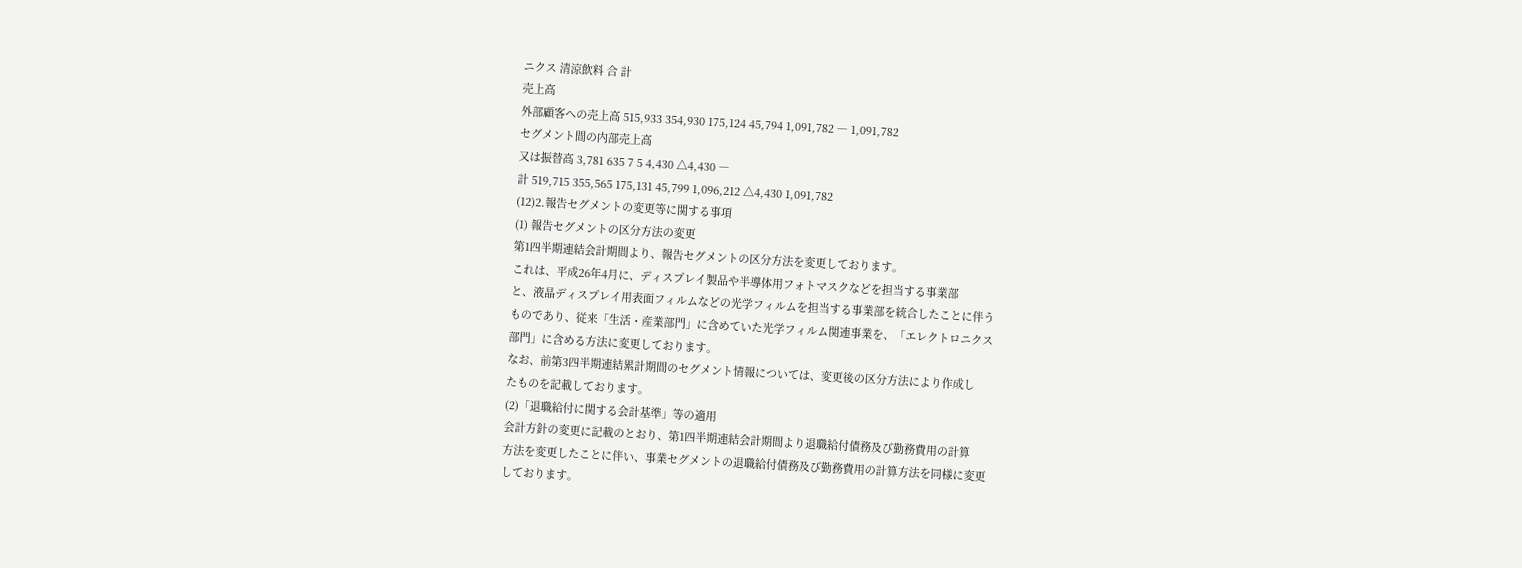ニクス 清涼飲料 合 計
売上高
外部顧客への売上高 515,933 354,930 175,124 45,794 1,091,782 ― 1,091,782
セグメント間の内部売上高
又は振替高 3,781 635 7 5 4,430 △4,430 ―
計 519,715 355,565 175,131 45,799 1,096,212 △4,430 1,091,782
(12)2.報告セグメントの変更等に関する事項
(1) 報告セグメントの区分方法の変更
第1四半期連結会計期間より、報告セグメントの区分方法を変更しております。
これは、平成26年4月に、ディスプレイ製品や半導体用フォトマスクなどを担当する事業部
と、液晶ディスプレイ用表面フィルムなどの光学フィルムを担当する事業部を統合したことに伴う
ものであり、従来「生活・産業部門」に含めていた光学フィルム関連事業を、「エレクトロニクス
部門」に含める方法に変更しております。
なお、前第3四半期連結累計期間のセグメント情報については、変更後の区分方法により作成し
たものを記載しております。
(2)「退職給付に関する会計基準」等の適用
会計方針の変更に記載のとおり、第1四半期連結会計期間より退職給付債務及び勤務費用の計算
方法を変更したことに伴い、事業セグメントの退職給付債務及び勤務費用の計算方法を同様に変更
しております。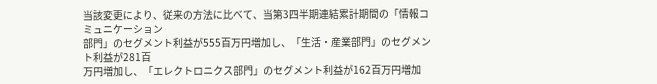当該変更により、従来の方法に比べて、当第3四半期連結累計期間の「情報コミュニケーション
部門」のセグメント利益が555百万円増加し、「生活・産業部門」のセグメント利益が281百
万円増加し、「エレクトロニクス部門」のセグメント利益が162百万円増加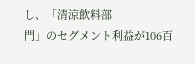し、「清涼飲料部
門」のセグメント利益が106百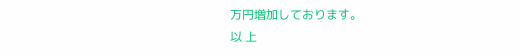万円増加しております。
以 上